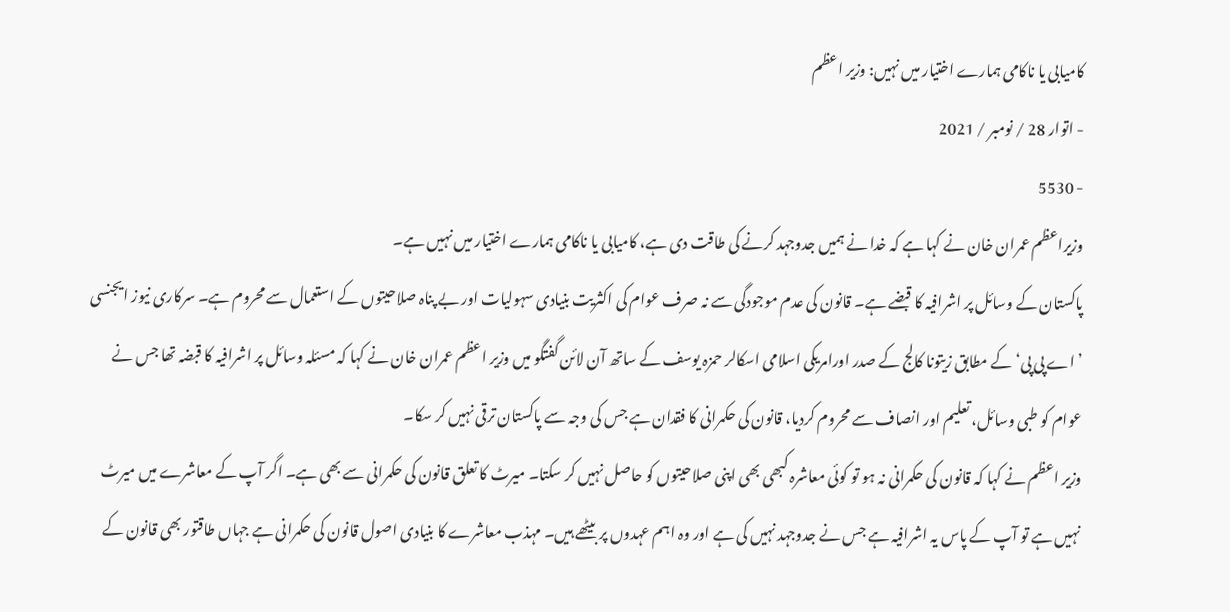کامیابی یا ناکامی ہمارے اختیار میں نہیں: وزیر اعظم
- اتوار 28 / نومبر / 2021
- 5530
وزیراعظم عمران خان نے کہا ہے کہ خدا نے ہمیں جدوجہد کرنے کی طاقت دی ہے، کامیابی یا ناکامی ہمارے اختیار میں نہیں ہے۔
پاکستان کے وسائل پر اشرافیہ کا قبضے ہے۔ قانون کی عدم موجودگی سے نہ صرف عوام کی اکثریت بنیادی سہولیات اور بے پناہ صلاحیتوں کے استعمال سے محروم ہے۔ سرکاری نیوز ایجنسی ’اے پی پی‘ کے مطابق زیتونا کالج کے صدر اورامریکی اسلامی اسکالر حمزہ یوسف کے ساتھ آن لائن گفتگو میں وزیر اعظم عمران خان نے کہا کہ مسئلہ وسائل پر اشرافیہ کا قبضہ تھا جس نے عوام کو طبی وسائل، تعلیم اور انصاف سے محروم کردیا، قانون کی حکمرانی کا فقدان ہے جس کی وجہ سے پاکستان ترقی نہیں کر سکا۔
وزیر اعظم نے کہا کہ قانون کی حکمرانی نہ ہو تو کوئی معاشرہ کبھی بھی اپنی صلاحیتوں کو حاصل نہیں کر سکتا۔ میرٹ کا تعلق قانون کی حکمرانی سے بھی ہے۔ اگر آپ کے معاشرے میں میرٹ نہیں ہے تو آپ کے پاس یہ اشرافیہ ہے جس نے جدوجہد نہیں کی ہے اور وہ اہم عہدوں پر بیٹھے ہیں۔ مہذب معاشرے کا بنیادی اصول قانون کی حکمرانی ہے جہاں طاقتور بھی قانون کے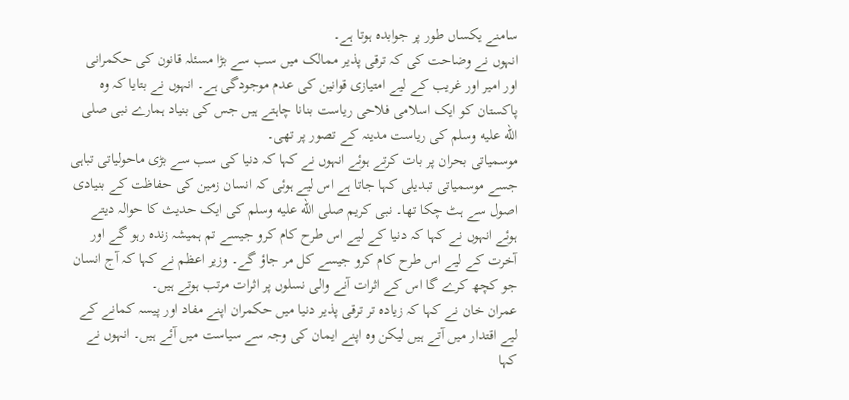سامنے یکساں طور پر جوابدہ ہوتا ہے۔
انہوں نے وضاحت کی کہ ترقی پذیر ممالک میں سب سے بڑا مسئلہ قانون کی حکمرانی اور امیر اور غریب کے لیے امتیازی قوانین کی عدم موجودگی ہے۔ انہوں نے بتایا کہ وہ پاکستان کو ایک اسلامی فلاحی ریاست بنانا چاہتے ہیں جس کی بنیاد ہمارے نبی صلى الله عليه وسلم کی ریاست مدینہ کے تصور پر تھی۔
موسمیاتی بحران پر بات کرتے ہوئے انہوں نے کہا کہ دنیا کی سب سے بڑی ماحولیاتی تباہی جسے موسمیاتی تبدیلی کہا جاتا ہے اس لیے ہوئی کہ انسان زمین کی حفاظت کے بنیادی اصول سے ہٹ چکا تھا۔ نبی کریم صلى الله عليه وسلم کی ایک حدیث کا حوالہ دیتے ہوئے انہوں نے کہا کہ دنیا کے لیے اس طرح کام کرو جیسے تم ہمیشہ زندہ رہو گے اور آخرت کے لیے اس طرح کام کرو جیسے کل مر جاؤ گے۔ وزیر اعظم نے کہا کہ آج انسان جو کچھ کرے گا اس کے اثرات آنے والی نسلوں پر اثرات مرتب ہوتے ہیں۔
عمران خان نے کہا کہ زیادہ تر ترقی پذیر دنیا میں حکمران اپنے مفاد اور پیسہ کمانے کے لیے اقتدار میں آتے ہیں لیکن وہ اپنے ایمان کی وجہ سے سیاست میں آئے ہیں۔ انہوں نے کہا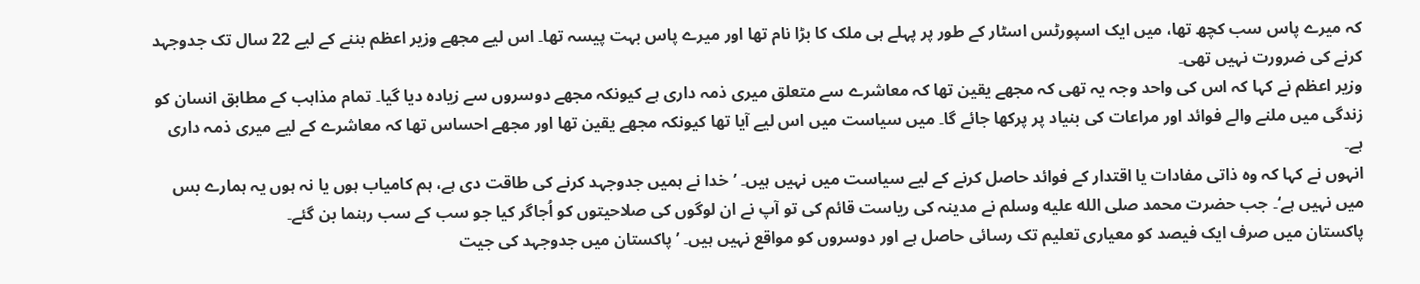کہ میرے پاس سب کچھ تھا، میں ایک اسپورٹس اسٹار کے طور پر پہلے ہی ملک کا بڑا نام تھا اور میرے پاس بہت پیسہ تھا۔ اس لیے مجھے وزیر اعظم بننے کے لیے 22 سال تک جدوجہد کرنے کی ضرورت نہیں تھی۔
وزیر اعظم نے کہا کہ اس کی واحد وجہ یہ تھی کہ مجھے یقین تھا کہ معاشرے سے متعلق میری ذمہ داری ہے کیونکہ مجھے دوسروں سے زیادہ دیا گیا۔ تمام مذاہب کے مطابق انسان کو زندگی میں ملنے والے فوائد اور مراعات کی بنیاد پر پرکھا جائے گا۔ میں سیاست میں اس لیے آیا تھا کیونکہ مجھے یقین تھا اور مجھے احساس تھا کہ معاشرے کے لیے میری ذمہ داری ہے۔
انہوں نے کہا کہ وہ ذاتی مفادات یا اقتدار کے فوائد حاصل کرنے کے لیے سیاست میں نہیں ہیں۔ ’خدا نے ہمیں جدوجہد کرنے کی طاقت دی ہے، ہم کامیاب ہوں یا نہ ہوں یہ ہمارے بس میں نہیں ہے‘۔ جب حضرت محمد صلى الله عليه وسلم نے مدینہ کی ریاست قائم کی تو آپ نے ان لوگوں کی صلاحیتوں کو اُجاگر کیا جو سب کے سب رہنما بن گئے۔
پاکستان میں صرف ایک فیصد کو معیاری تعلیم تک رسائی حاصل ہے اور دوسروں کو مواقع نہیں ہیں۔ ’ پاکستان میں جدوجہد کی جیت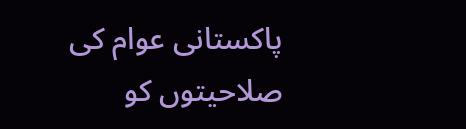پاکستانی عوام کی صلاحیتوں کو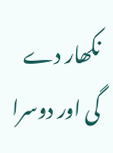نکھار دے گی اور دوسرا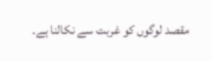مقصد لوگوں کو غربت سے نکالنا ہے۔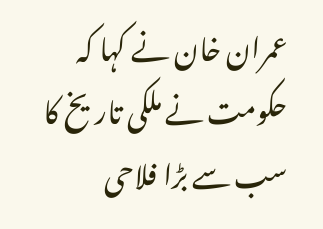عمران خان نے کہا کہ حکومت نے ملکی تاریخ کا سب سے بڑا فلاحی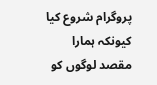پروگرام شروع کیا کیونکہ ہمارا مقصد لوگوں کو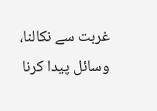غربت سے نکالنا، وسائل پیدا کرنا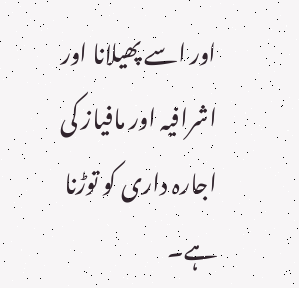اور اسے پھیلانا اور اشرافیہ اور مافیاز کی اجارہ داری کو توڑنا ہے۔